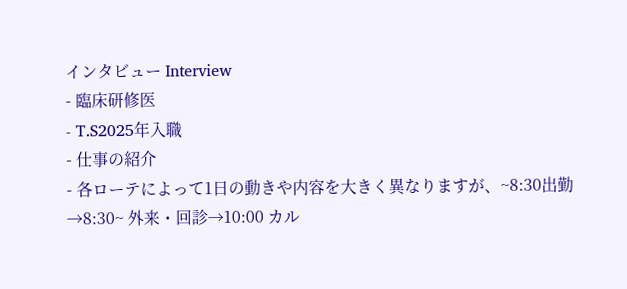インタビュー Interview
- 臨床研修医
- T.S2025年入職
- 仕事の紹介
- 各ローテによって1日の動きや内容を大きく異なりますが、~8:30出勤→8:30~ 外来・回診→10:00 カル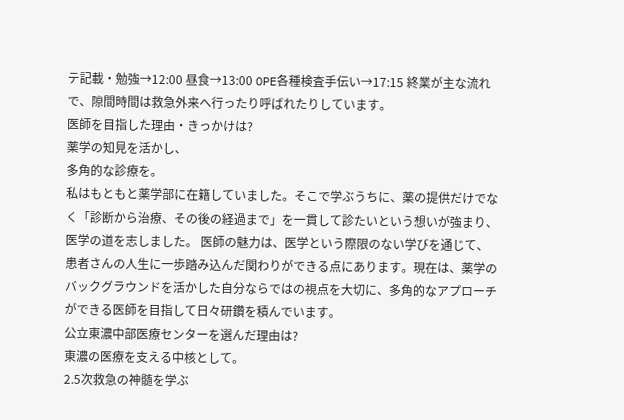テ記載・勉強→12:00 昼食→13:00 OPE各種検査手伝い→17:15 終業が主な流れで、隙間時間は救急外来へ行ったり呼ばれたりしています。
医師を目指した理由・きっかけは?
薬学の知見を活かし、
多角的な診療を。
私はもともと薬学部に在籍していました。そこで学ぶうちに、薬の提供だけでなく「診断から治療、その後の経過まで」を一貫して診たいという想いが強まり、医学の道を志しました。 医師の魅力は、医学という際限のない学びを通じて、患者さんの人生に一歩踏み込んだ関わりができる点にあります。現在は、薬学のバックグラウンドを活かした自分ならではの視点を大切に、多角的なアプローチができる医師を目指して日々研鑽を積んでいます。
公立東濃中部医療センターを選んだ理由は?
東濃の医療を支える中核として。
2.5次救急の神髄を学ぶ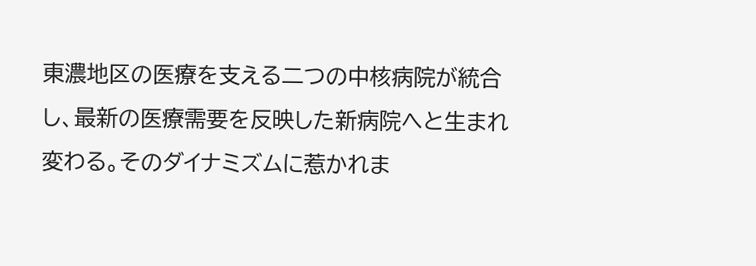東濃地区の医療を支える二つの中核病院が統合し、最新の医療需要を反映した新病院へと生まれ変わる。そのダイナミズムに惹かれま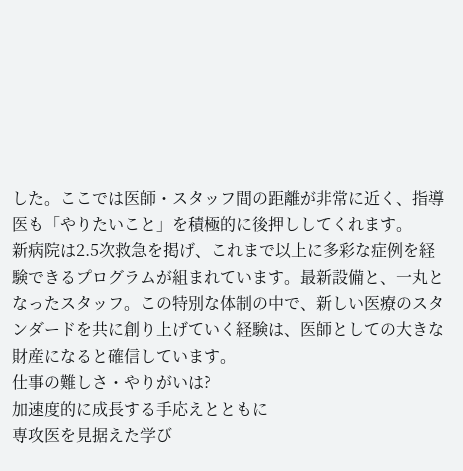した。ここでは医師・スタッフ間の距離が非常に近く、指導医も「やりたいこと」を積極的に後押ししてくれます。
新病院は2.5次救急を掲げ、これまで以上に多彩な症例を経験できるプログラムが組まれています。最新設備と、一丸となったスタッフ。この特別な体制の中で、新しい医療のスタンダードを共に創り上げていく経験は、医師としての大きな財産になると確信しています。
仕事の難しさ・やりがいは?
加速度的に成長する手応えとともに
専攻医を見据えた学び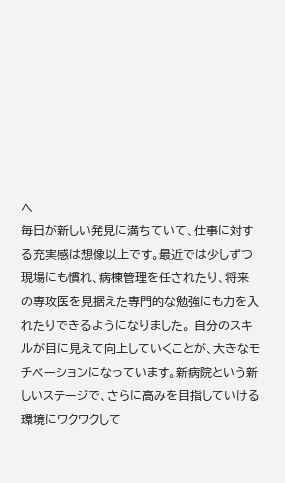へ
毎日が新しい発見に満ちていて、仕事に対する充実感は想像以上です。最近では少しずつ現場にも慣れ、病棟管理を任されたり、将来の専攻医を見据えた専門的な勉強にも力を入れたりできるようになりました。 自分のスキルが目に見えて向上していくことが、大きなモチベーションになっています。新病院という新しいステージで、さらに高みを目指していける環境にワクワクして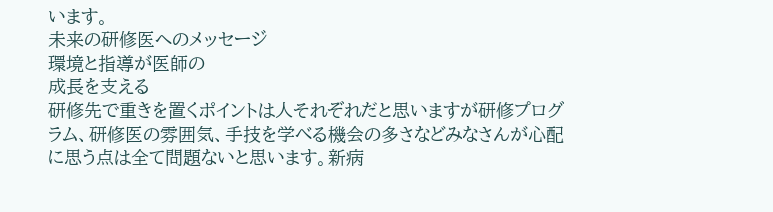います。
未来の研修医へのメッセージ
環境と指導が医師の
成長を支える
研修先で重きを置くポイントは人それぞれだと思いますが研修プログラム、研修医の雰囲気、手技を学べる機会の多さなどみなさんが心配に思う点は全て問題ないと思います。新病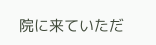院に来ていただ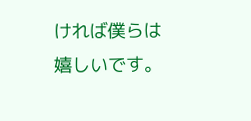ければ僕らは嬉しいです。